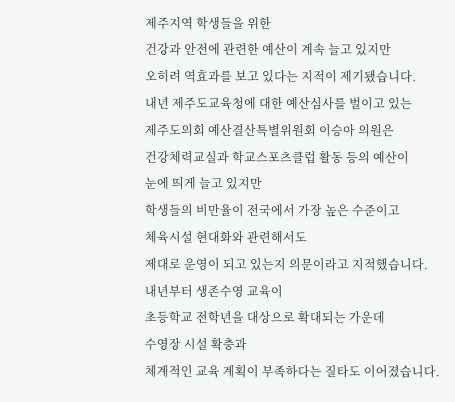제주지역 학생들을 위한
건강과 안전에 관련한 예산이 계속 늘고 있지만
오히려 역효과를 보고 있다는 지적이 제기됐습니다.
내년 제주도교육청에 대한 예산심사를 벌이고 있는
제주도의회 예산결산특별위원회 이승아 의원은
건강체력교실과 학교스포츠클럽 활동 등의 예산이
눈에 띄게 늘고 있지만
학생들의 비만율이 전국에서 가장 높은 수준이고
체육시설 현대화와 관련해서도
제대로 운영이 되고 있는지 의문이라고 지적했습니다.
내년부터 생존수영 교육이
초등학교 전학년을 대상으로 확대되는 가운데
수영장 시설 확충과
체계적인 교육 계획이 부족하다는 질타도 이어졌습니다.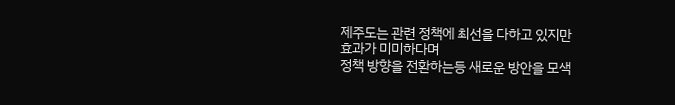제주도는 관련 정책에 최선을 다하고 있지만
효과가 미미하다며
정책 방향을 전환하는등 새로운 방안을 모색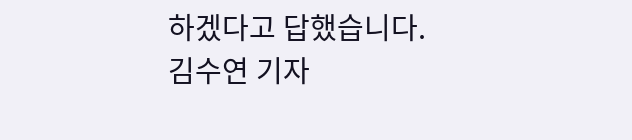하겠다고 답했습니다.
김수연 기자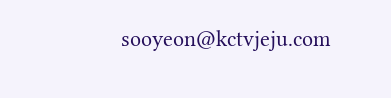sooyeon@kctvjeju.com